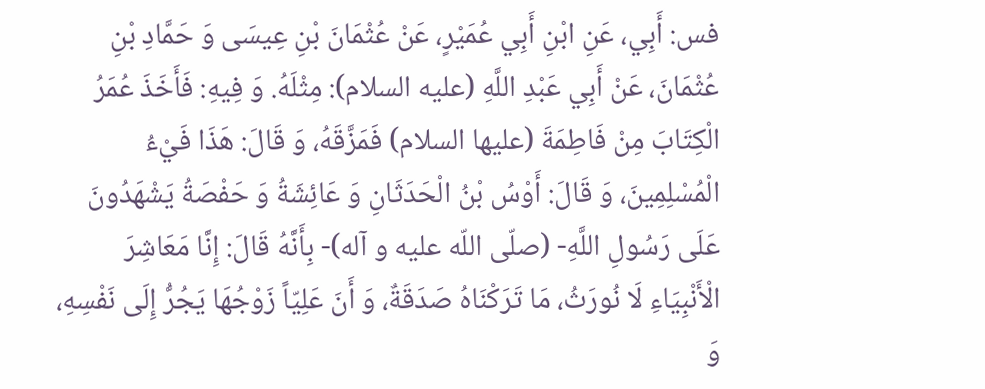فس: أَبِي، عَنِ ابْنِ أَبِي عُمَيْرٍ، عَنْ عُثْمَانَ بْنِ عِيسَى وَ حَمَّادِ بْنِ عُثْمَانَ، عَنْ أَبِي عَبْدِ اللَّهِ (عليه السلام): مِثْلَهُ. وَ فِيهِ: فَأَخَذَ عُمَرُ الْكِتَابَ مِنْ فَاطِمَةَ (عليها السلام) فَمَزَّقَهُ، وَ قَالَ: هَذَا فَيْءُ الْمُسْلِمِينَ، وَ قَالَ: أَوْسُ بْنُ الْحَدَثَانِ وَ عَائِشَةُ وَ حَفْصَةُ يَشْهَدُونَ عَلَى رَسُولِ اللَّهِ- (صلّى اللّه عليه و آله)- بِأَنَّهُ قَالَ: إِنَّا مَعَاشِرَ الْأَنْبِيَاءِ لَا نُورَثُ، مَا تَرَكْنَاهُ صَدَقَةٌ، وَ أَنَ عَلِيّاً زَوْجُهَا يَجُرُّ إِلَى نَفْسِهِ، وَ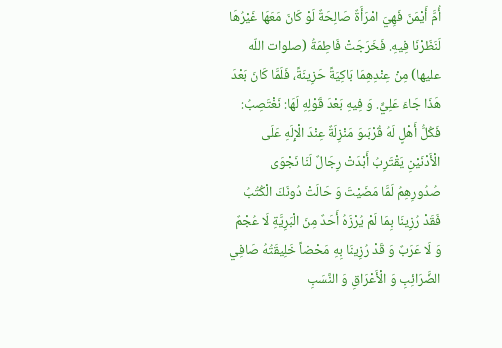أُمَّ أَيْمَنَ فَهِيَ امْرَأَةٌ صَالِحَةٌ لَوْ كَانَ مَعَهَا غَيْرُهَا لَنَظَرْنَا فِيهِ. فَخَرَجَتْ فَاطِمَةُ (صلوات اللّه عليها) مِنْ عِنْدِهِمَا بَاكِيَةً حَزِينَةً، فَلَمَّا كَانَ بَعْدَ هَذَا جَاءَ عَلِيٌّ. وَ فِيهِ بَعْدَ قَوْلِهِ لَهَا: نَغْتَصِبُ: فَكُلُّ أَهْلٍ لَهُ قُرْبَىوَ مَنْزِلَةٌ عِنْدَ الْإِلَهِ عَلَى الْأَدْنَيْنِ يَقْتَرِبُ أَبْدَتْ رِجَالٌ لَنَا نَجْوَى صُدُورِهِمُ لَمَّا مَضَيْتَ وَ حَالَتْ دُونَكَ الْكُتُبُ فَقَدْ رُزِينَا بِمَا لَمْ يُرْزَهُ أَحَدٌ مِنَ الْبَرِيَّةِ لَا عُجْمٌ وَ لَا عَرَبٌ وَ قَدْ رُزِينَا بِهِ مَحْضاً خَلِيقَتُهُ صَافِي الضَّرَائِبِ وَ الْأَعْرَاقِ وَ النَّسَبِ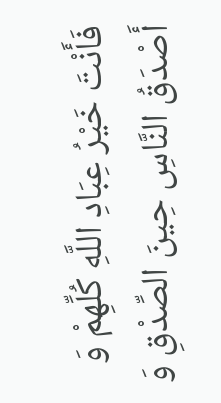فَأَنْتَ خَيْرُ عِبَادِ اللَّهِ كُلِّهِمْ وَ أَصْدَقُ النَّاسِ حِينَ الصِّدْقِ وَ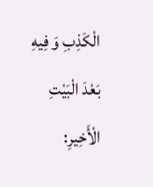الْكَذِبِ وَ فِيهِ بَعْدَ الْبَيْتِ الْأَخِيرِ: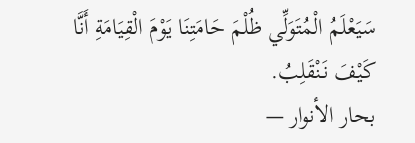سَيَعْلَمُ الْمُتَوَلِّي ظُلْمَ حَامَتِنَا يَوْمَ الْقِيَامَةِ أَنَّا كَيْفَ نَنْقَلِبُ.
بحار الأنوار —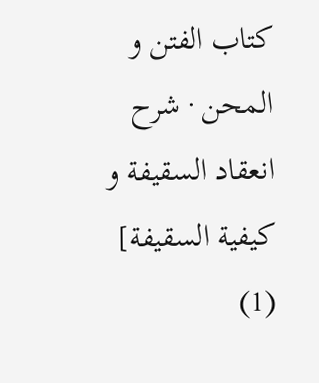كتاب الفتن و المحن · شرح انعقاد السقيفة و كيفية السقيفة] (1)